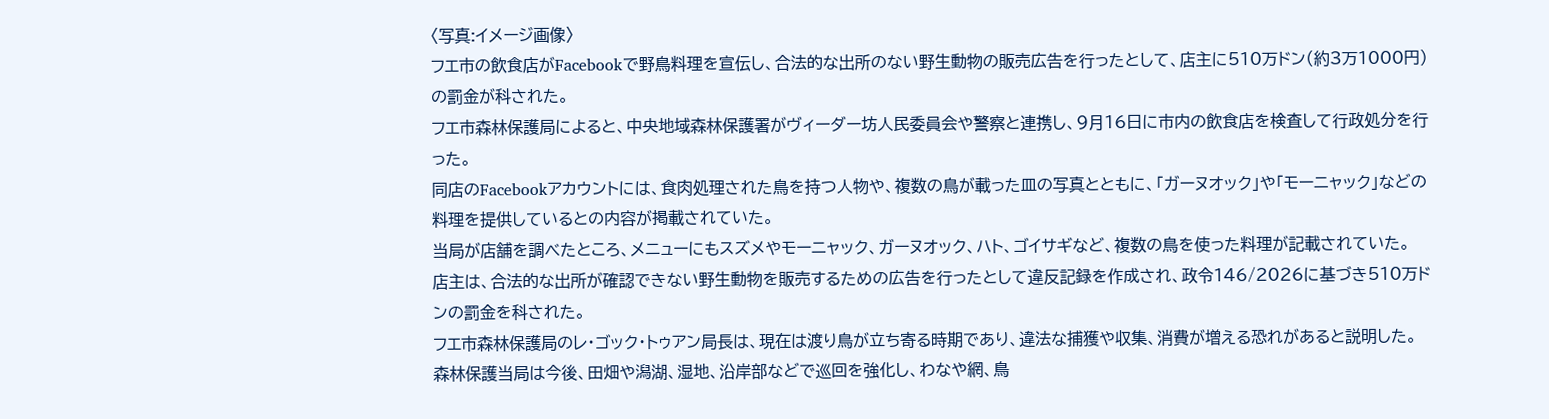〈写真:イメージ画像〉
フエ市の飲食店がFacebookで野鳥料理を宣伝し、合法的な出所のない野生動物の販売広告を行ったとして、店主に510万ドン(約3万1000円)の罰金が科された。
フエ市森林保護局によると、中央地域森林保護署がヴィーダー坊人民委員会や警察と連携し、9月16日に市内の飲食店を検査して行政処分を行った。
同店のFacebookアカウントには、食肉処理された鳥を持つ人物や、複数の鳥が載った皿の写真とともに、「ガーヌオック」や「モーニャック」などの料理を提供しているとの内容が掲載されていた。
当局が店舗を調べたところ、メニューにもスズメやモーニャック、ガーヌオック、ハト、ゴイサギなど、複数の鳥を使った料理が記載されていた。
店主は、合法的な出所が確認できない野生動物を販売するための広告を行ったとして違反記録を作成され、政令146/2026に基づき510万ドンの罰金を科された。
フエ市森林保護局のレ・ゴック・トゥアン局長は、現在は渡り鳥が立ち寄る時期であり、違法な捕獲や収集、消費が増える恐れがあると説明した。
森林保護当局は今後、田畑や潟湖、湿地、沿岸部などで巡回を強化し、わなや網、鳥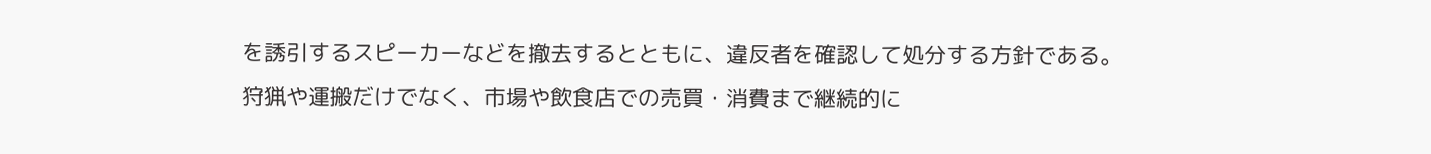を誘引するスピーカーなどを撤去するとともに、違反者を確認して処分する方針である。
狩猟や運搬だけでなく、市場や飲食店での売買・消費まで継続的に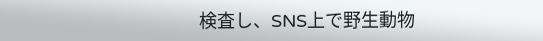検査し、SNS上で野生動物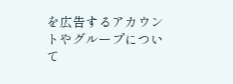を広告するアカウントやグループについて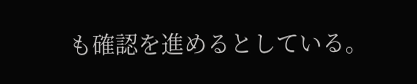も確認を進めるとしている。